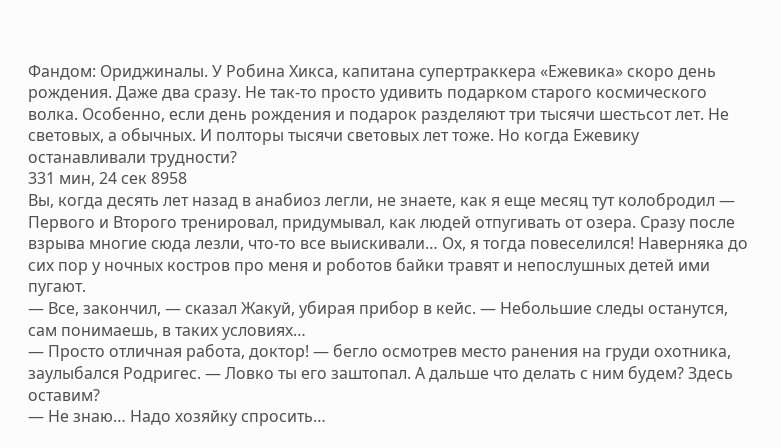Фандом: Ориджиналы. У Робина Хикса, капитана супертраккера «Ежевика» скоро день рождения. Даже два сразу. Не так-то просто удивить подарком старого космического волка. Особенно, если день рождения и подарок разделяют три тысячи шестьсот лет. Не световых, а обычных. И полторы тысячи световых лет тоже. Но когда Ежевику останавливали трудности?
331 мин, 24 сек 8958
Вы, когда десять лет назад в анабиоз легли, не знаете, как я еще месяц тут колобродил — Первого и Второго тренировал, придумывал, как людей отпугивать от озера. Сразу после взрыва многие сюда лезли, что-то все выискивали… Ох, я тогда повеселился! Наверняка до сих пор у ночных костров про меня и роботов байки травят и непослушных детей ими пугают.
— Все, закончил, — сказал Жакуй, убирая прибор в кейс. — Небольшие следы останутся, сам понимаешь, в таких условиях…
— Просто отличная работа, доктор! — бегло осмотрев место ранения на груди охотника, заулыбался Родригес. — Ловко ты его заштопал. А дальше что делать с ним будем? Здесь оставим?
— Не знаю… Надо хозяйку спросить…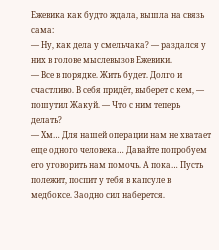Ежевика как будто ждала, вышла на связь сама:
— Ну, как дела у смельчака? — раздался у них в голове мыслевызов Ежевики.
— Все в порядке. Жить будет. Долго и счастливо. В себя придёт, выберет с кем, — пошутил Жакуй. — Что с ним теперь делать?
— Хм… Для нашей операции нам не хватает еще одного человека… Давайте попробуем его уговорить нам помочь. А пока… Пусть полежит, поспит у тебя в капсуле в медбоксе. Заодно сил наберется.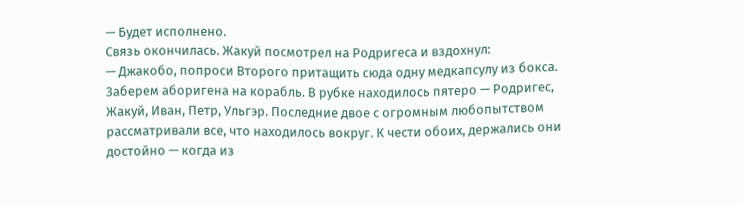— Будет исполнено.
Связь окончилась. Жакуй посмотрел на Родригеса и вздохнул:
— Джакобо, попроси Второго притащить сюда одну медкапсулу из бокса. Заберем аборигена на корабль. В рубке находилось пятеро — Родригес, Жакуй, Иван, Петр, Ульгэр. Последние двое с огромным любопытством рассматривали все, что находилось вокруг. К чести обоих, держались они достойно — когда из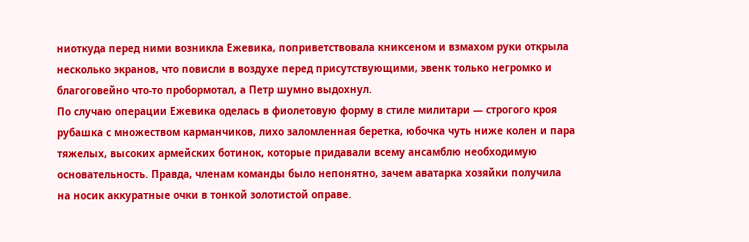ниоткуда перед ними возникла Ежевика, поприветствовала книксеном и взмахом руки открыла несколько экранов, что повисли в воздухе перед присутствующими, эвенк только негромко и благоговейно что-то пробормотал, а Петр шумно выдохнул.
По случаю операции Ежевика оделась в фиолетовую форму в стиле милитари — строгого кроя рубашка с множеством карманчиков, лихо заломленная беретка, юбочка чуть ниже колен и пара тяжелых, высоких армейских ботинок, которые придавали всему ансамблю необходимую основательность. Правда, членам команды было непонятно, зачем аватарка хозяйки получила на носик аккуратные очки в тонкой золотистой оправе.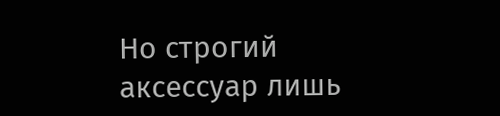Но строгий аксессуар лишь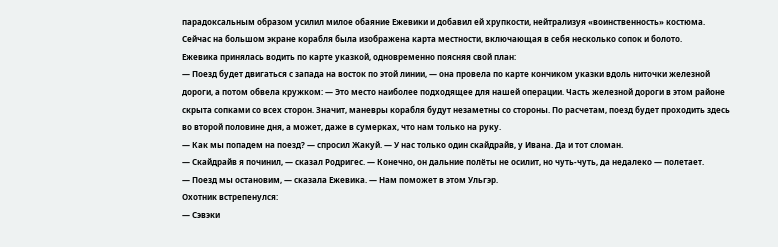парадоксальным образом усилил милое обаяние Ежевики и добавил ей хрупкости, нейтрализуя «воинственность» костюма.
Сейчас на большом экране корабля была изображена карта местности, включающая в себя несколько сопок и болото.
Ежевика принялась водить по карте указкой, одновременно поясняя свой план:
— Поезд будет двигаться с запада на восток по этой линии, — она провела по карте кончиком указки вдоль ниточки железной дороги, а потом обвела кружком: — Это место наиболее подходящее для нашей операции. Часть железной дороги в этом районе скрыта сопками со всех сторон. Значит, маневры корабля будут незаметны со стороны. По расчетам, поезд будет проходить здесь во второй половине дня, а может, даже в сумерках, что нам только на руку.
— Как мы попадем на поезд? — спросил Жакуй. — У нас только один скайдрайв, у Ивана. Да и тот сломан.
— Скайдрайв я починил, — сказал Родригес. — Конечно, он дальние полёты не осилит, но чуть-чуть, да недалеко — полетает.
— Поезд мы остановим, — сказала Ежевика. — Нам поможет в этом Ульгэр.
Охотник встрепенулся:
— Сэвэки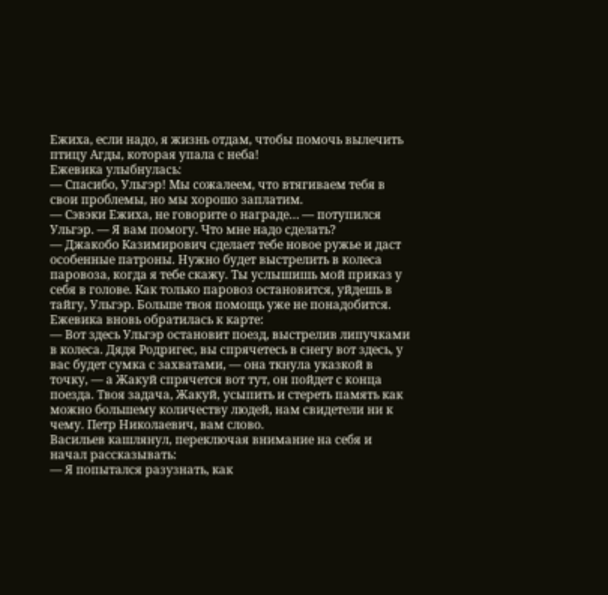Ежиха, если надо, я жизнь отдам, чтобы помочь вылечить птицу Агды, которая упала с неба!
Ежевика улыбнулась:
— Спасибо, Ульгэр! Мы сожалеем, что втягиваем тебя в свои проблемы, но мы хорошо заплатим.
— Сэвэки Ежиха, не говорите о награде… — потупился Ульгэр. — Я вам помогу. Что мне надо сделать?
— Джакобо Казимирович сделает тебе новое ружье и даст особенные патроны. Нужно будет выстрелить в колеса паровоза, когда я тебе скажу. Ты услышишь мой приказ у себя в голове. Как только паровоз остановится, уйдешь в тайгу, Ульгэр. Больше твоя помощь уже не понадобится.
Ежевика вновь обратилась к карте:
— Вот здесь Ульгэр остановит поезд, выстрелив липучками в колеса. Дядя Родригес, вы спрячетесь в снегу вот здесь, у вас будет сумка с захватами, — она ткнула указкой в точку, — а Жакуй спрячется вот тут, он пойдет с конца поезда. Твоя задача, Жакуй, усыпить и стереть память как можно большему количеству людей, нам свидетели ни к чему. Петр Николаевич, вам слово.
Васильев кашлянул, переключая внимание на себя и начал рассказывать:
— Я попытался разузнать, как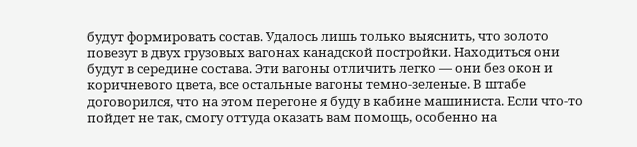будут формировать состав. Удалось лишь только выяснить, что золото повезут в двух грузовых вагонах канадской постройки. Находиться они будут в середине состава. Эти вагоны отличить легко — они без окон и коричневого цвета, все остальные вагоны темно-зеленые. В штабе договорился, что на этом перегоне я буду в кабине машиниста. Если что-то пойдет не так, смогу оттуда оказать вам помощь, особенно на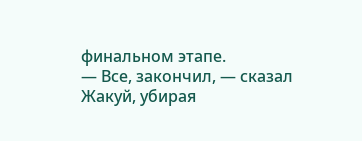финальном этапе.
— Все, закончил, — сказал Жакуй, убирая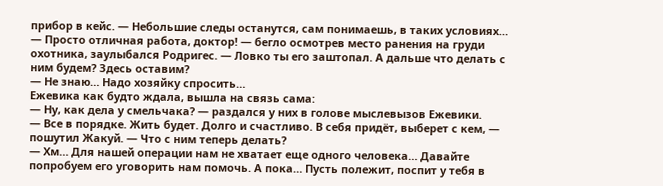прибор в кейс. — Небольшие следы останутся, сам понимаешь, в таких условиях…
— Просто отличная работа, доктор! — бегло осмотрев место ранения на груди охотника, заулыбался Родригес. — Ловко ты его заштопал. А дальше что делать с ним будем? Здесь оставим?
— Не знаю… Надо хозяйку спросить…
Ежевика как будто ждала, вышла на связь сама:
— Ну, как дела у смельчака? — раздался у них в голове мыслевызов Ежевики.
— Все в порядке. Жить будет. Долго и счастливо. В себя придёт, выберет с кем, — пошутил Жакуй. — Что с ним теперь делать?
— Хм… Для нашей операции нам не хватает еще одного человека… Давайте попробуем его уговорить нам помочь. А пока… Пусть полежит, поспит у тебя в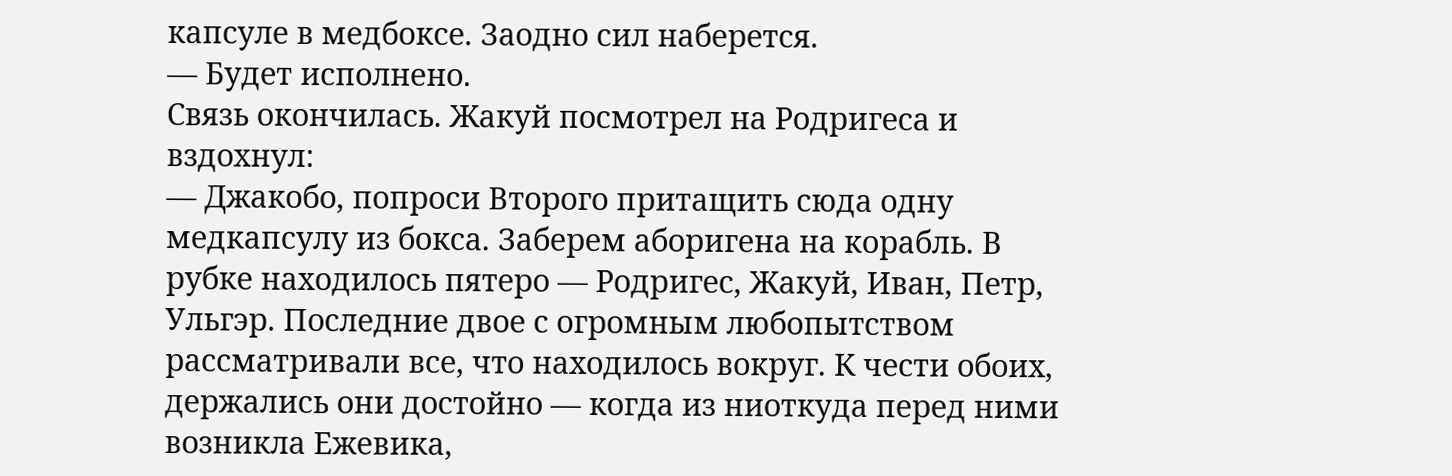капсуле в медбоксе. Заодно сил наберется.
— Будет исполнено.
Связь окончилась. Жакуй посмотрел на Родригеса и вздохнул:
— Джакобо, попроси Второго притащить сюда одну медкапсулу из бокса. Заберем аборигена на корабль. В рубке находилось пятеро — Родригес, Жакуй, Иван, Петр, Ульгэр. Последние двое с огромным любопытством рассматривали все, что находилось вокруг. К чести обоих, держались они достойно — когда из ниоткуда перед ними возникла Ежевика,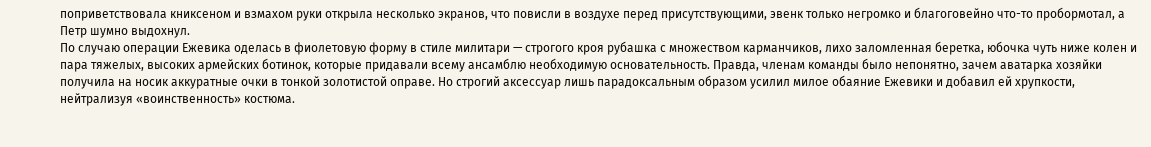поприветствовала книксеном и взмахом руки открыла несколько экранов, что повисли в воздухе перед присутствующими, эвенк только негромко и благоговейно что-то пробормотал, а Петр шумно выдохнул.
По случаю операции Ежевика оделась в фиолетовую форму в стиле милитари — строгого кроя рубашка с множеством карманчиков, лихо заломленная беретка, юбочка чуть ниже колен и пара тяжелых, высоких армейских ботинок, которые придавали всему ансамблю необходимую основательность. Правда, членам команды было непонятно, зачем аватарка хозяйки получила на носик аккуратные очки в тонкой золотистой оправе. Но строгий аксессуар лишь парадоксальным образом усилил милое обаяние Ежевики и добавил ей хрупкости, нейтрализуя «воинственность» костюма.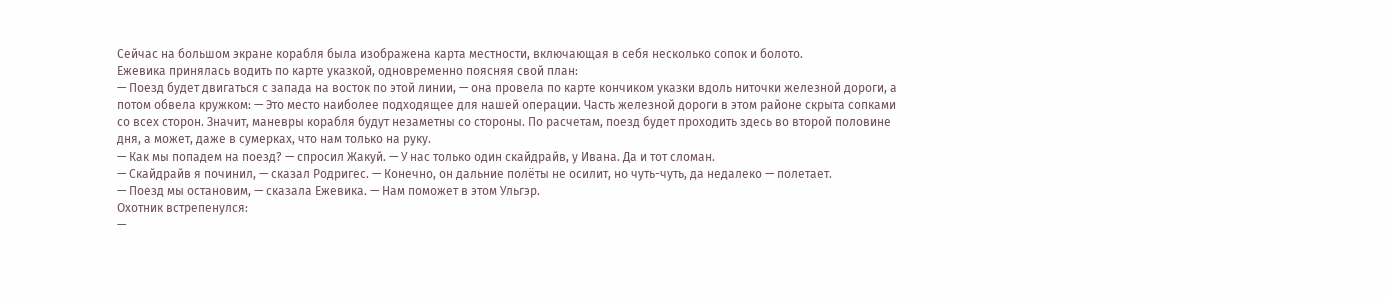Сейчас на большом экране корабля была изображена карта местности, включающая в себя несколько сопок и болото.
Ежевика принялась водить по карте указкой, одновременно поясняя свой план:
— Поезд будет двигаться с запада на восток по этой линии, — она провела по карте кончиком указки вдоль ниточки железной дороги, а потом обвела кружком: — Это место наиболее подходящее для нашей операции. Часть железной дороги в этом районе скрыта сопками со всех сторон. Значит, маневры корабля будут незаметны со стороны. По расчетам, поезд будет проходить здесь во второй половине дня, а может, даже в сумерках, что нам только на руку.
— Как мы попадем на поезд? — спросил Жакуй. — У нас только один скайдрайв, у Ивана. Да и тот сломан.
— Скайдрайв я починил, — сказал Родригес. — Конечно, он дальние полёты не осилит, но чуть-чуть, да недалеко — полетает.
— Поезд мы остановим, — сказала Ежевика. — Нам поможет в этом Ульгэр.
Охотник встрепенулся:
—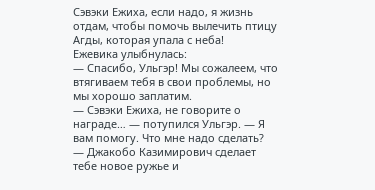Сэвэки Ежиха, если надо, я жизнь отдам, чтобы помочь вылечить птицу Агды, которая упала с неба!
Ежевика улыбнулась:
— Спасибо, Ульгэр! Мы сожалеем, что втягиваем тебя в свои проблемы, но мы хорошо заплатим.
— Сэвэки Ежиха, не говорите о награде… — потупился Ульгэр. — Я вам помогу. Что мне надо сделать?
— Джакобо Казимирович сделает тебе новое ружье и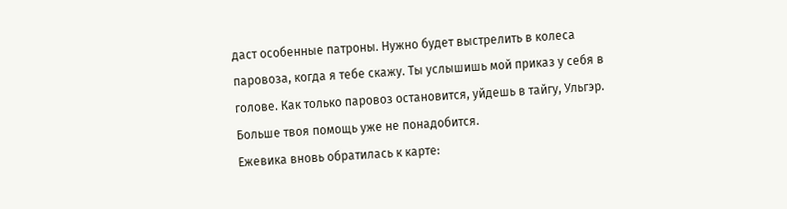даст особенные патроны. Нужно будет выстрелить в колеса паровоза, когда я тебе скажу. Ты услышишь мой приказ у себя в голове. Как только паровоз остановится, уйдешь в тайгу, Ульгэр. Больше твоя помощь уже не понадобится.
Ежевика вновь обратилась к карте: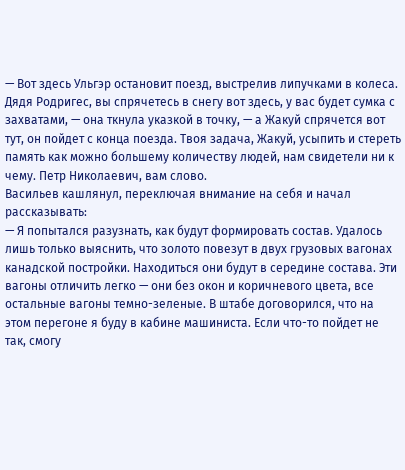— Вот здесь Ульгэр остановит поезд, выстрелив липучками в колеса. Дядя Родригес, вы спрячетесь в снегу вот здесь, у вас будет сумка с захватами, — она ткнула указкой в точку, — а Жакуй спрячется вот тут, он пойдет с конца поезда. Твоя задача, Жакуй, усыпить и стереть память как можно большему количеству людей, нам свидетели ни к чему. Петр Николаевич, вам слово.
Васильев кашлянул, переключая внимание на себя и начал рассказывать:
— Я попытался разузнать, как будут формировать состав. Удалось лишь только выяснить, что золото повезут в двух грузовых вагонах канадской постройки. Находиться они будут в середине состава. Эти вагоны отличить легко — они без окон и коричневого цвета, все остальные вагоны темно-зеленые. В штабе договорился, что на этом перегоне я буду в кабине машиниста. Если что-то пойдет не так, смогу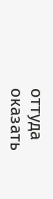оттуда оказать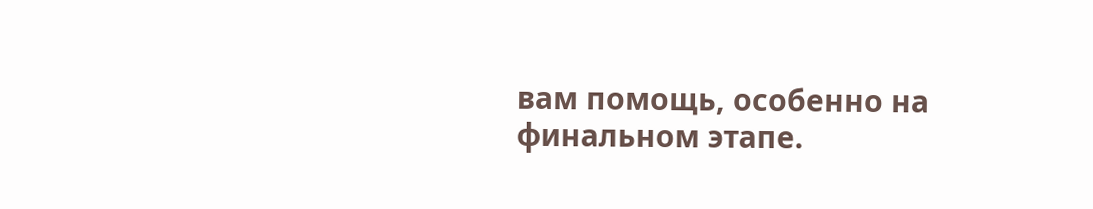вам помощь, особенно на финальном этапе.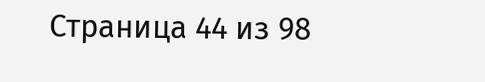Страница 44 из 98